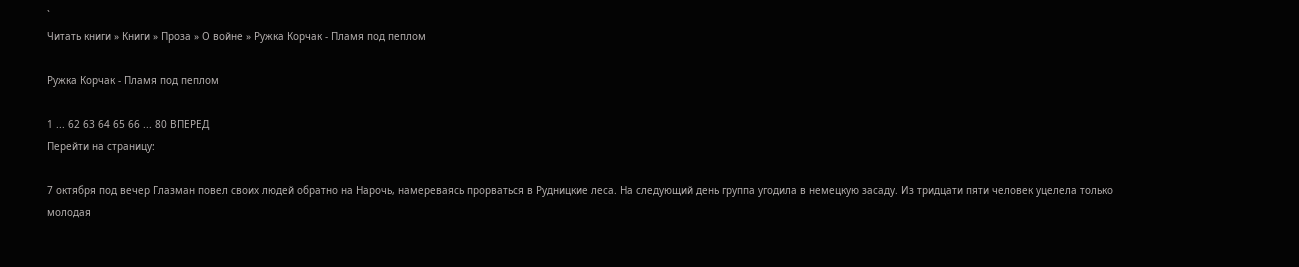`
Читать книги » Книги » Проза » О войне » Ружка Корчак - Пламя под пеплом

Ружка Корчак - Пламя под пеплом

1 ... 62 63 64 65 66 ... 80 ВПЕРЕД
Перейти на страницу:

7 октября под вечер Глазман повел своих людей обратно на Нарочь, намереваясь прорваться в Рудницкие леса. На следующий день группа угодила в немецкую засаду. Из тридцати пяти человек уцелела только молодая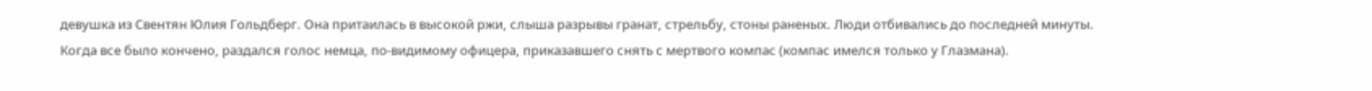девушка из Свентян Юлия Гольдберг. Она притаилась в высокой ржи, слыша разрывы гранат, стрельбу, стоны раненых. Люди отбивались до последней минуты. Когда все было кончено, раздался голос немца, по-видимому офицера, приказавшего снять с мертвого компас (компас имелся только у Глазмана).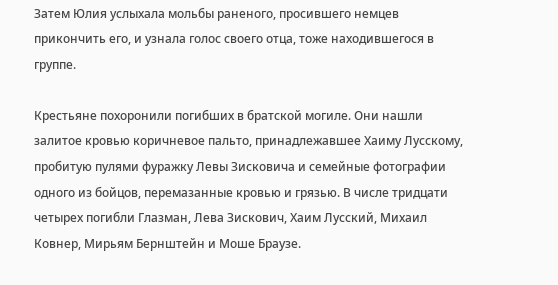Затем Юлия услыхала мольбы раненого, просившего немцев прикончить его, и узнала голос своего отца, тоже находившегося в группе.

Крестьяне похоронили погибших в братской могиле. Они нашли залитое кровью коричневое пальто, принадлежавшее Хаиму Лусскому, пробитую пулями фуражку Левы Зисковича и семейные фотографии одного из бойцов, перемазанные кровью и грязью. В числе тридцати четырех погибли Глазман, Лева Зискович, Хаим Лусский, Михаил Ковнер, Мирьям Бернштейн и Моше Браузе.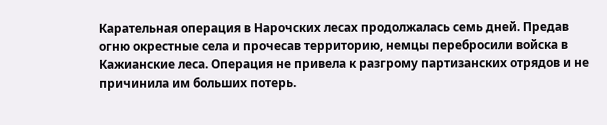Карательная операция в Нарочских лесах продолжалась семь дней. Предав огню окрестные села и прочесав территорию, немцы перебросили войска в Кажианские леса. Операция не привела к разгрому партизанских отрядов и не причинила им больших потерь.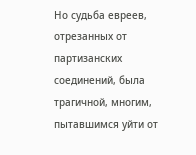Но судьба евреев, отрезанных от партизанских соединений, была трагичной, многим, пытавшимся уйти от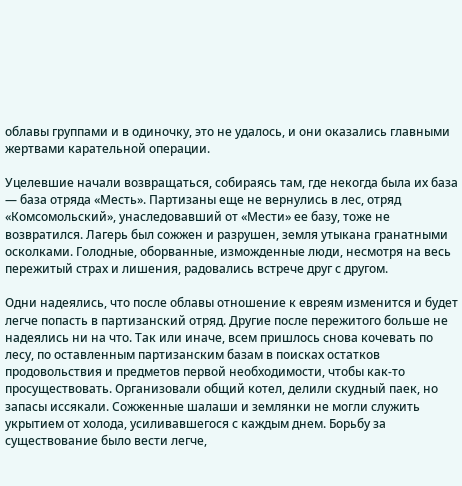облавы группами и в одиночку, это не удалось, и они оказались главными жертвами карательной операции.

Уцелевшие начали возвращаться, собираясь там, где некогда была их база — база отряда «Месть». Партизаны еще не вернулись в лес, отряд «Комсомольский», унаследовавший от «Мести» ее базу, тоже не возвратился. Лагерь был сожжен и разрушен, земля утыкана гранатными осколками. Голодные, оборванные, изможденные люди, несмотря на весь пережитый страх и лишения, радовались встрече друг с другом.

Одни надеялись, что после облавы отношение к евреям изменится и будет легче попасть в партизанский отряд. Другие после пережитого больше не надеялись ни на что. Так или иначе, всем пришлось снова кочевать по лесу, по оставленным партизанским базам в поисках остатков продовольствия и предметов первой необходимости, чтобы как-то просуществовать. Организовали общий котел, делили скудный паек, но запасы иссякали. Сожженные шалаши и землянки не могли служить укрытием от холода, усиливавшегося с каждым днем. Борьбу за существование было вести легче,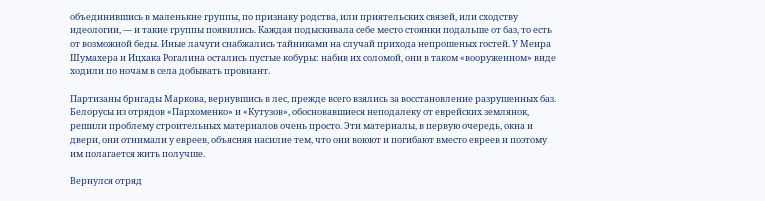объединившись в маленькие группы, по признаку родства, или приятельских связей, или сходству идеологии, — и такие группы появились. Каждая подыскивала себе место стоянки подальше от баз, то есть от возможной беды. Иные лачуги снабжались тайниками на случай прихода непрошеных гостей. У Меира Шумахера и Ицхака Рогалина остались пустые кобуры: набив их соломой, они в таком «вооруженном» виде ходили по ночам в села добывать провиант.

Партизаны бригады Маркова, вернувшись в лес, прежде всего взялись за восстановление разрушенных баз. Белорусы из отрядов «Пархоменко» и «Кутузов», обосновавшиеся неподалеку от еврейских землянок, решили проблему строительных материалов очень просто. Эти материалы, в первую очередь, окна и двери, они отнимали у евреев, объясняя насилие тем, что они воюют и погибают вместо евреев и поэтому им полагается жить получше.

Вернулся отряд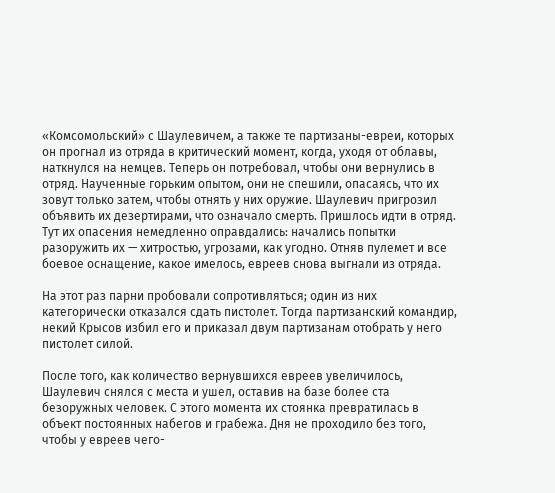«Комсомольский» с Шаулевичем, а также те партизаны-евреи, которых он прогнал из отряда в критический момент, когда, уходя от облавы, наткнулся на немцев. Теперь он потребовал, чтобы они вернулись в отряд. Наученные горьким опытом, они не спешили, опасаясь, что их зовут только затем, чтобы отнять у них оружие. Шаулевич пригрозил объявить их дезертирами, что означало смерть. Пришлось идти в отряд. Тут их опасения немедленно оправдались: начались попытки разоружить их — хитростью, угрозами, как угодно. Отняв пулемет и все боевое оснащение, какое имелось, евреев снова выгнали из отряда.

На этот раз парни пробовали сопротивляться; один из них категорически отказался сдать пистолет. Тогда партизанский командир, некий Крысов избил его и приказал двум партизанам отобрать у него пистолет силой.

После того, как количество вернувшихся евреев увеличилось, Шаулевич снялся с места и ушел, оставив на базе более ста безоружных человек. С этого момента их стоянка превратилась в объект постоянных набегов и грабежа. Дня не проходило без того, чтобы у евреев чего-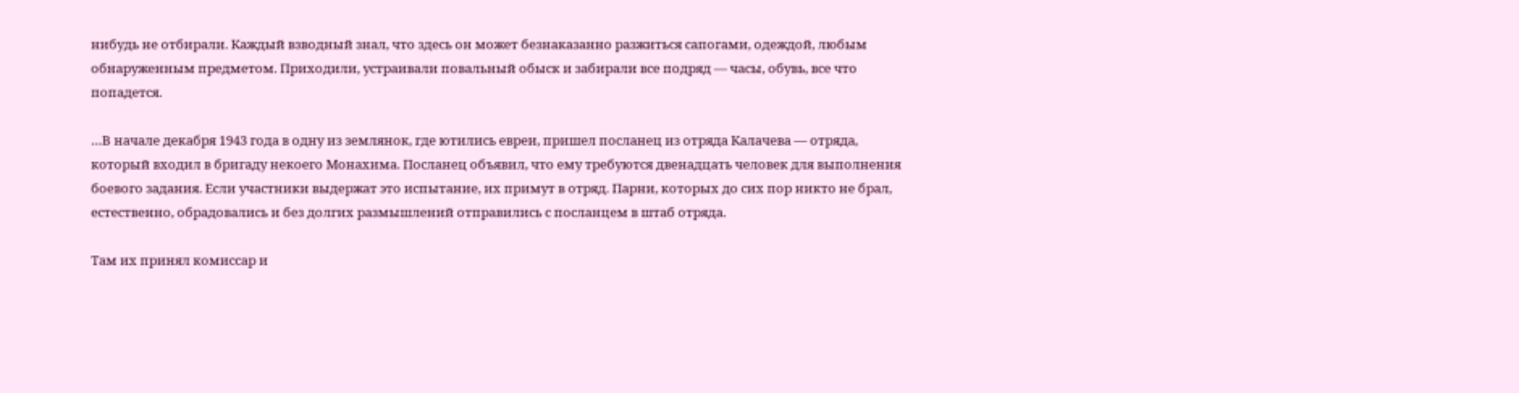нибудь не отбирали. Каждый взводный знал, что здесь он может безнаказанно разжиться сапогами, одеждой, любым обнаруженным предметом. Приходили, устраивали повальный обыск и забирали все подряд — часы, обувь, все что попадется.

…В начале декабря 1943 года в одну из землянок, где ютились евреи, пришел посланец из отряда Калачева — отряда, который входил в бригаду некоего Монахима. Посланец объявил, что ему требуются двенадцать человек для выполнения боевого задания. Если участники выдержат это испытание, их примут в отряд. Парни, которых до сих пор никто не брал, естественно, обрадовались и без долгих размышлений отправились с посланцем в штаб отряда.

Там их принял комиссар и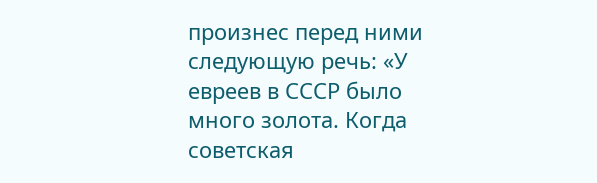произнес перед ними следующую речь: «У евреев в СССР было много золота. Когда советская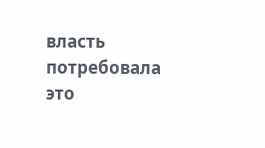власть потребовала это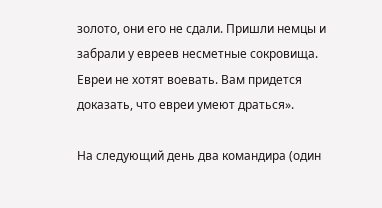золото, они его не сдали. Пришли немцы и забрали у евреев несметные сокровища. Евреи не хотят воевать. Вам придется доказать, что евреи умеют драться».

На следующий день два командира (один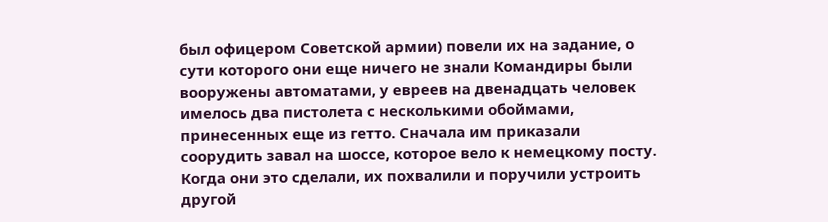был офицером Советской армии) повели их на задание, о сути которого они еще ничего не знали Командиры были вооружены автоматами, у евреев на двенадцать человек имелось два пистолета с несколькими обоймами, принесенных еще из гетто. Сначала им приказали соорудить завал на шоссе, которое вело к немецкому посту. Когда они это сделали, их похвалили и поручили устроить другой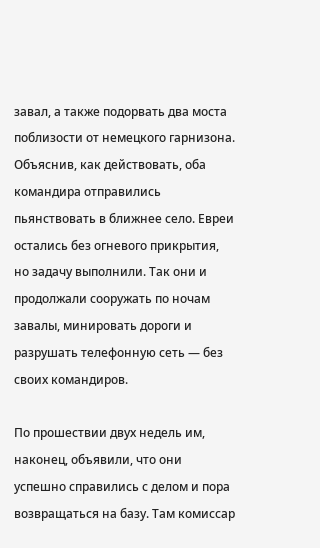завал, а также подорвать два моста поблизости от немецкого гарнизона. Объяснив, как действовать, оба командира отправились пьянствовать в ближнее село. Евреи остались без огневого прикрытия, но задачу выполнили. Так они и продолжали сооружать по ночам завалы, минировать дороги и разрушать телефонную сеть — без своих командиров.

По прошествии двух недель им, наконец, объявили, что они успешно справились с делом и пора возвращаться на базу. Там комиссар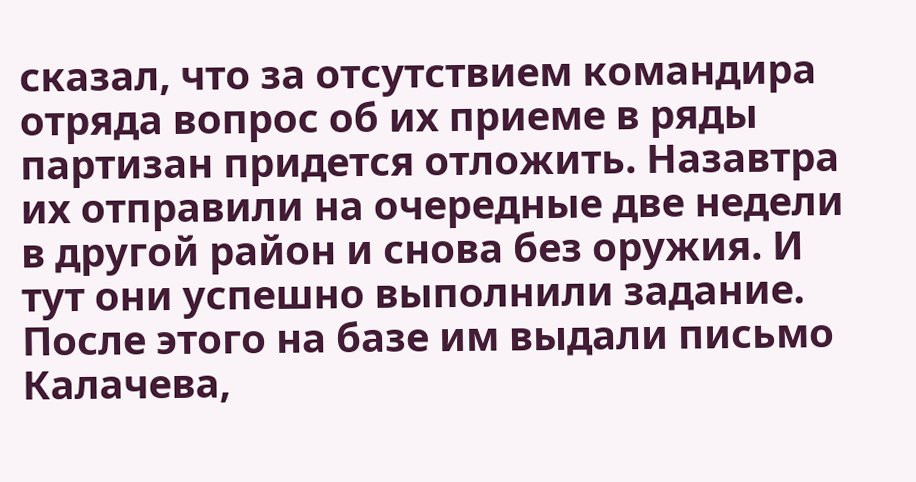сказал, что за отсутствием командира отряда вопрос об их приеме в ряды партизан придется отложить. Назавтра их отправили на очередные две недели в другой район и снова без оружия. И тут они успешно выполнили задание. После этого на базе им выдали письмо Калачева,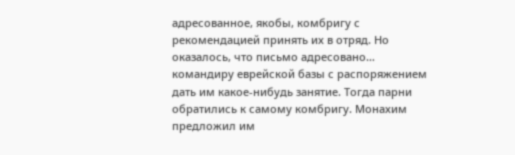адресованное, якобы, комбригу с рекомендацией принять их в отряд. Но оказалось, что письмо адресовано… командиру еврейской базы с распоряжением дать им какое-нибудь занятие. Тогда парни обратились к самому комбригу. Монахим предложил им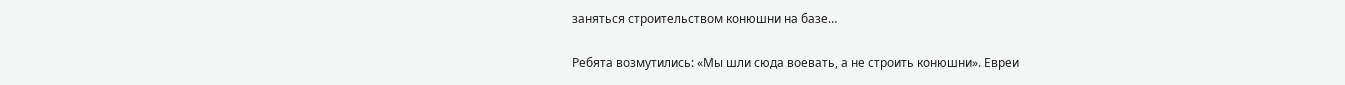заняться строительством конюшни на базе…

Ребята возмутились: «Мы шли сюда воевать, а не строить конюшни». Евреи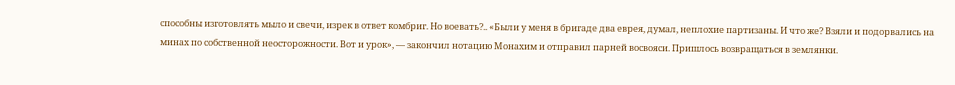способны изготовлять мыло и свечи, изрек в ответ комбриг. Но воевать?.. «Были у меня в бригаде два еврея, думал, неплохие партизаны. И что же? Взяли и подорвались на минах по собственной неосторожности. Вот и урок», — закончил нотацию Монахим и отправил парней восвояси. Пришлось возвращаться в землянки.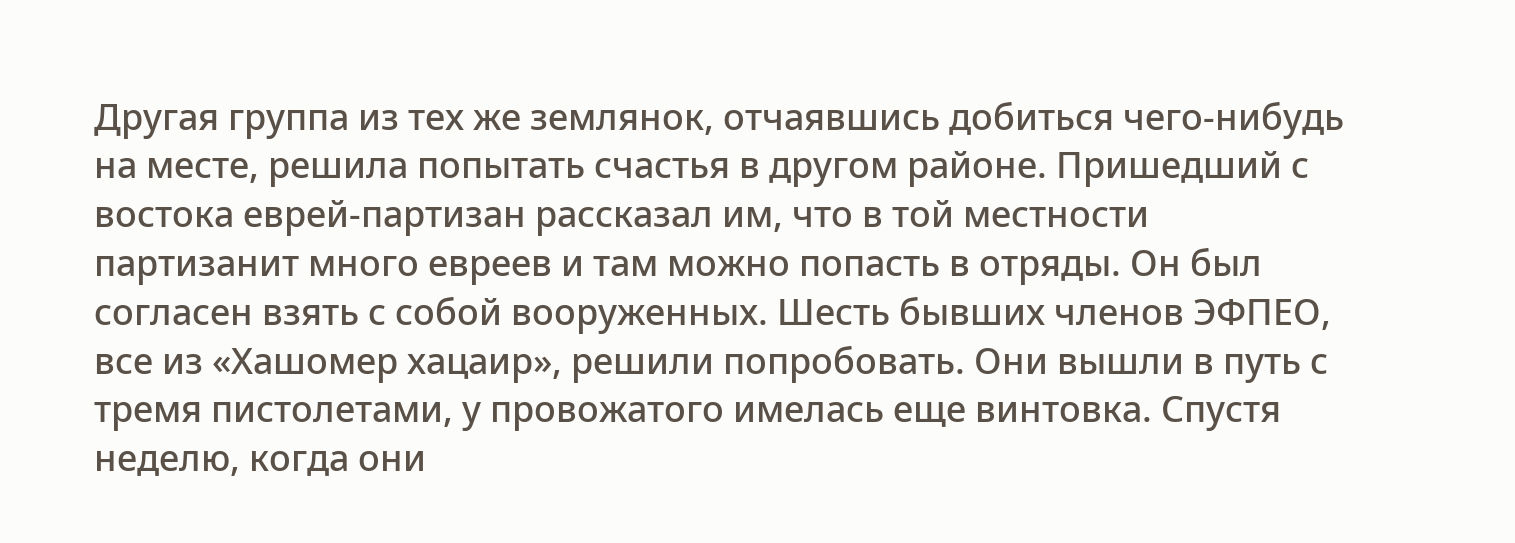Другая группа из тех же землянок, отчаявшись добиться чего-нибудь на месте, решила попытать счастья в другом районе. Пришедший с востока еврей-партизан рассказал им, что в той местности партизанит много евреев и там можно попасть в отряды. Он был согласен взять с собой вооруженных. Шесть бывших членов ЭФПЕО, все из «Хашомер хацаир», решили попробовать. Они вышли в путь с тремя пистолетами, у провожатого имелась еще винтовка. Спустя неделю, когда они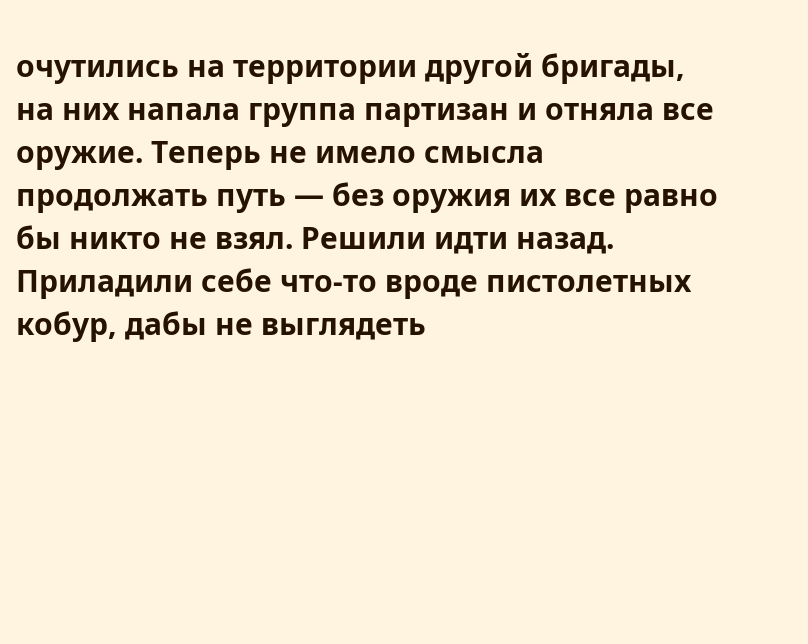очутились на территории другой бригады, на них напала группа партизан и отняла все оружие. Теперь не имело смысла продолжать путь — без оружия их все равно бы никто не взял. Решили идти назад. Приладили себе что-то вроде пистолетных кобур, дабы не выглядеть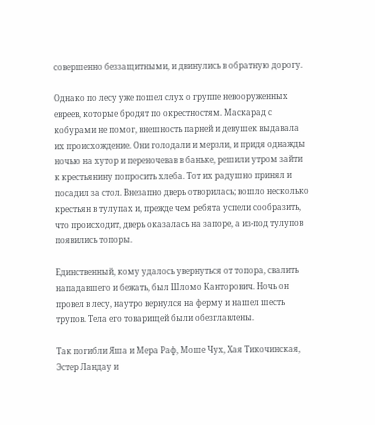совершенно беззащитными, и двинулись в обратную дорогу.

Однако по лесу уже пошел слух о группе невооруженных евреев, которые бродят по окрестностям. Маскарад с кобурами не помог, внешность парней и девушек выдавала их происхождение. Они голодали и мерзли, и придя однажды ночью на хутор и переночевав в баньке, решили утром зайти к крестьянину попросить хлеба. Тот их радушно принял и посадил за стол. Внезапно дверь отворилась; вошло несколько крестьян в тулупах и, прежде чем ребята успели сообразить, что происходит, дверь оказалась на запоре, а из-под тулупов появились топоры.

Единственный, кому удалось увернуться от топора, свалить нападавшего и бежать, был Шломо Канторович. Ночь он провел в лесу, наутро вернулся на ферму и нашел шесть трупов. Тела его товарищей были обезглавлены.

Так погибли Яша и Мера Раф, Моше Чух, Хая Тикочинская, Эстер Ландау и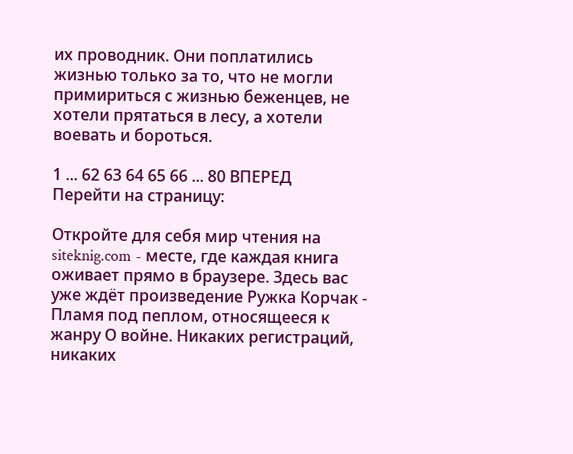их проводник. Они поплатились жизнью только за то, что не могли примириться с жизнью беженцев, не хотели прятаться в лесу, а хотели воевать и бороться.

1 ... 62 63 64 65 66 ... 80 ВПЕРЕД
Перейти на страницу:

Откройте для себя мир чтения на siteknig.com - месте, где каждая книга оживает прямо в браузере. Здесь вас уже ждёт произведение Ружка Корчак - Пламя под пеплом, относящееся к жанру О войне. Никаких регистраций, никаких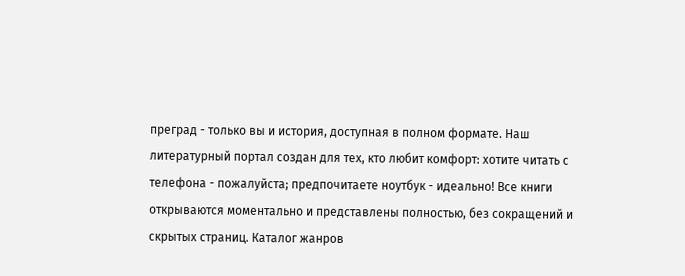преград - только вы и история, доступная в полном формате. Наш литературный портал создан для тех, кто любит комфорт: хотите читать с телефона - пожалуйста; предпочитаете ноутбук - идеально! Все книги открываются моментально и представлены полностью, без сокращений и скрытых страниц. Каталог жанров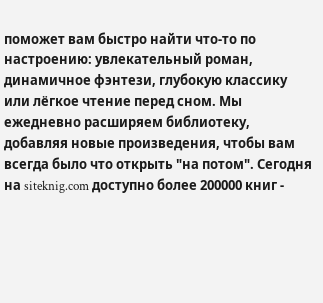поможет вам быстро найти что-то по настроению: увлекательный роман, динамичное фэнтези, глубокую классику или лёгкое чтение перед сном. Мы ежедневно расширяем библиотеку, добавляя новые произведения, чтобы вам всегда было что открыть "на потом". Сегодня на siteknig.com доступно более 200000 книг -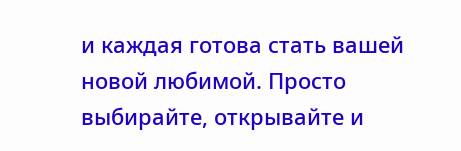и каждая готова стать вашей новой любимой. Просто выбирайте, открывайте и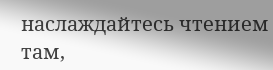наслаждайтесь чтением там,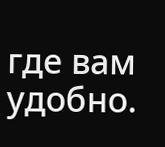где вам удобно.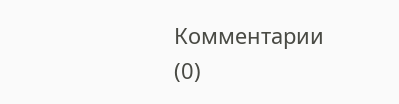Комментарии (0)